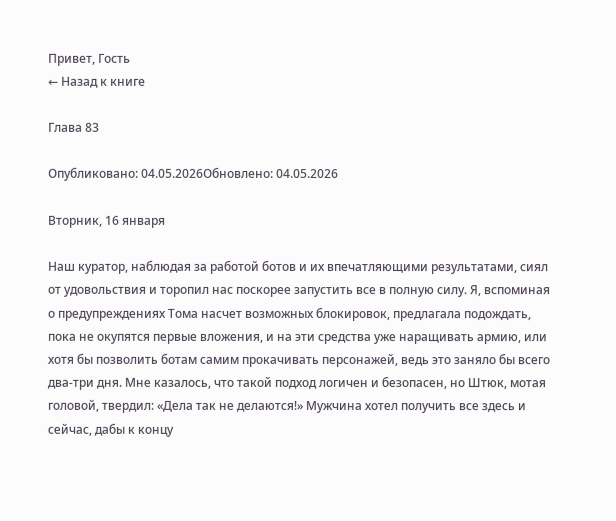Привет, Гость
← Назад к книге

Глава 83

Опубликовано: 04.05.2026Обновлено: 04.05.2026

Вторник, 16 января

Наш куратор, наблюдая за работой ботов и их впечатляющими результатами, сиял от удовольствия и торопил нас поскорее запустить все в полную силу. Я, вспоминая о предупреждениях Тома насчет возможных блокировок, предлагала подождать, пока не окупятся первые вложения, и на эти средства уже наращивать армию, или хотя бы позволить ботам самим прокачивать персонажей, ведь это заняло бы всего два-три дня. Мне казалось, что такой подход логичен и безопасен, но Штюк, мотая головой, твердил: «Дела так не делаются!» Мужчина хотел получить все здесь и сейчас, дабы к концу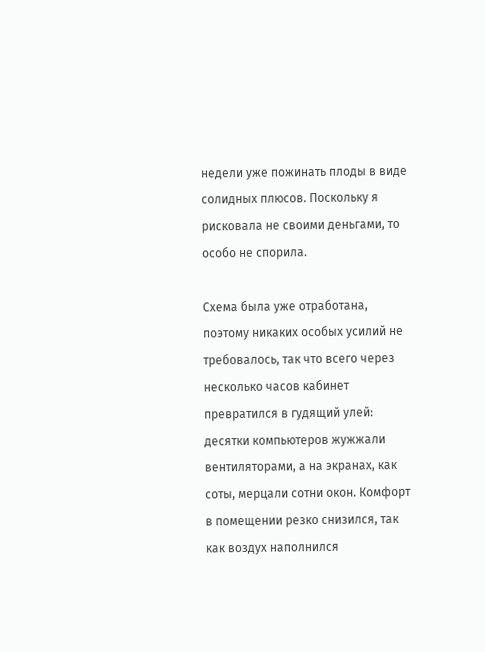недели уже пожинать плоды в виде солидных плюсов. Поскольку я рисковала не своими деньгами, то особо не спорила.

Схема была уже отработана, поэтому никаких особых усилий не требовалось, так что всего через несколько часов кабинет превратился в гудящий улей: десятки компьютеров жужжали вентиляторами, а на экранах, как соты, мерцали сотни окон. Комфорт в помещении резко снизился, так как воздух наполнился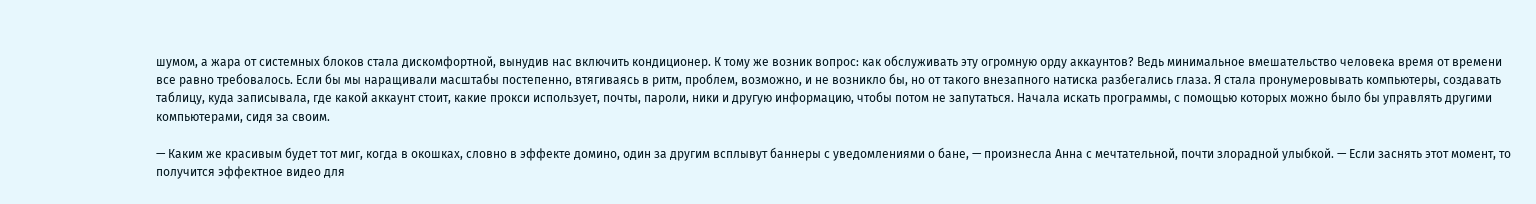шумом, а жара от системных блоков стала дискомфортной, вынудив нас включить кондиционер. К тому же возник вопрос: как обслуживать эту огромную орду аккаунтов? Ведь минимальное вмешательство человека время от времени все равно требовалось. Если бы мы наращивали масштабы постепенно, втягиваясь в ритм, проблем, возможно, и не возникло бы, но от такого внезапного натиска разбегались глаза. Я стала пронумеровывать компьютеры, создавать таблицу, куда записывала, где какой аккаунт стоит, какие прокси использует, почты, пароли, ники и другую информацию, чтобы потом не запутаться. Начала искать программы, с помощью которых можно было бы управлять другими компьютерами, сидя за своим.

— Каким же красивым будет тот миг, когда в окошках, словно в эффекте домино, один за другим всплывут баннеры с уведомлениями о бане, — произнесла Анна с мечтательной, почти злорадной улыбкой. — Если заснять этот момент, то получится эффектное видео для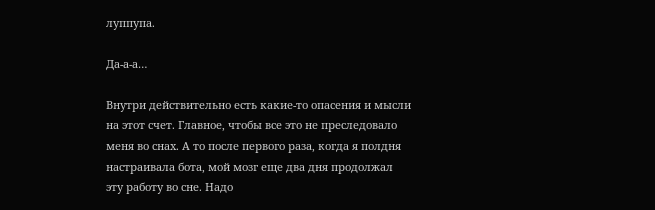луппупа.

Да-а-а…

Внутри действительно есть какие-то опасения и мысли на этот счет. Главное, чтобы все это не преследовало меня во снах. А то после первого раза, когда я полдня настраивала бота, мой мозг еще два дня продолжал эту работу во сне. Надо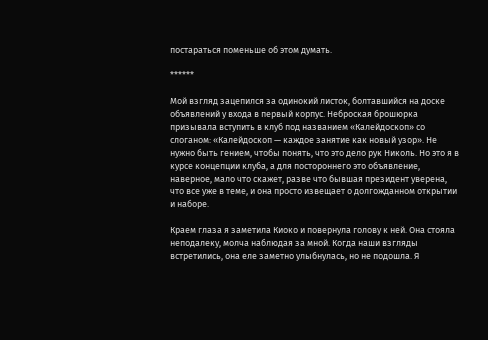постараться поменьше об этом думать.

******

Мой взгляд зацепился за одинокий листок, болтавшийся на доске объявлений у входа в первый корпус. Неброская брошюрка призывала вступить в клуб под названием «Калейдоскоп» со слоганом: «Калейдоскоп — каждое занятие как новый узор». Не нужно быть гением, чтобы понять, что это дело рук Николь. Но это я в курсе концепции клуба, а для постороннего это объявление, наверное, мало что скажет, разве что бывшая президент уверена, что все уже в теме, и она просто извещает о долгожданном открытии и наборе.

Краем глаза я заметила Киоко и повернула голову к ней. Она стояла неподалеку, молча наблюдая за мной. Когда наши взгляды встретились, она еле заметно улыбнулась, но не подошла. Я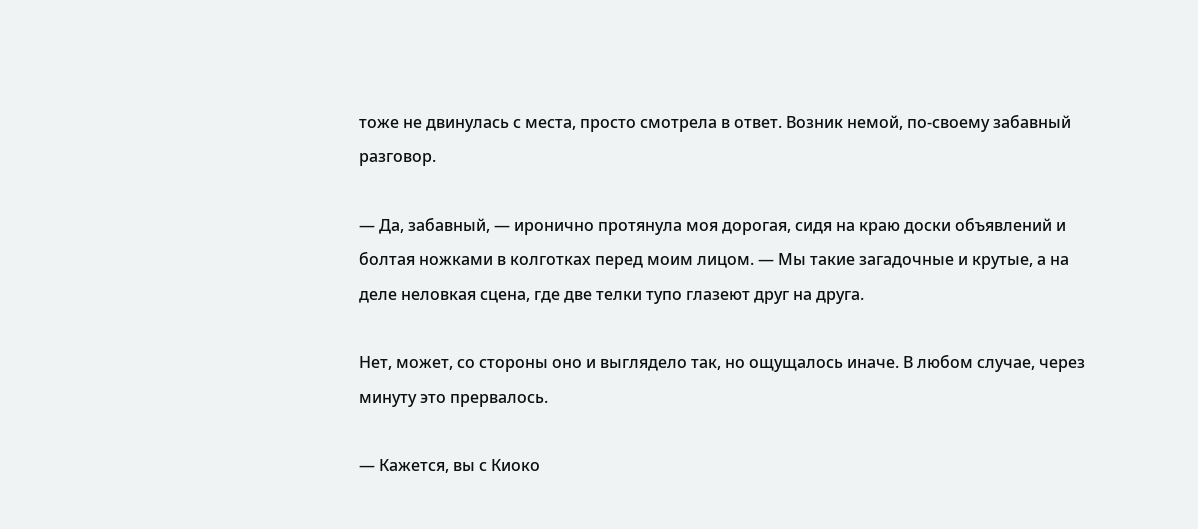тоже не двинулась с места, просто смотрела в ответ. Возник немой, по-своему забавный разговор.

— Да, забавный, — иронично протянула моя дорогая, сидя на краю доски объявлений и болтая ножками в колготках перед моим лицом. — Мы такие загадочные и крутые, а на деле неловкая сцена, где две телки тупо глазеют друг на друга.

Нет, может, со стороны оно и выглядело так, но ощущалось иначе. В любом случае, через минуту это прервалось.

— Кажется, вы с Киоко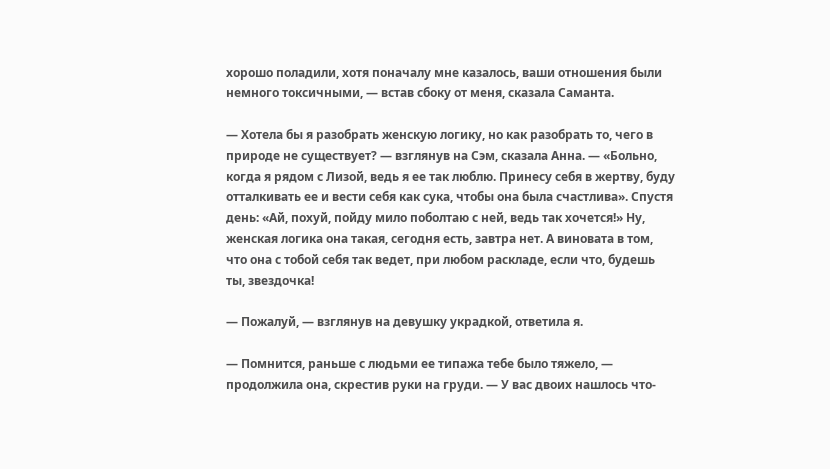хорошо поладили, хотя поначалу мне казалось, ваши отношения были немного токсичными, — встав сбоку от меня, сказала Саманта.

— Хотела бы я разобрать женскую логику, но как разобрать то, чего в природе не существует? — взглянув на Сэм, сказала Анна. — «Больно, когда я рядом с Лизой, ведь я ее так люблю. Принесу себя в жертву, буду отталкивать ее и вести себя как сука, чтобы она была счастлива». Спустя день: «Ай, похуй, пойду мило поболтаю с ней, ведь так хочется!» Ну, женская логика она такая, сегодня есть, завтра нет. А виновата в том, что она с тобой себя так ведет, при любом раскладе, если что, будешь ты, звездочка!

— Пожалуй, — взглянув на девушку украдкой, ответила я.

— Помнится, раньше с людьми ее типажа тебе было тяжело, — продолжила она, скрестив руки на груди. — У вас двоих нашлось что-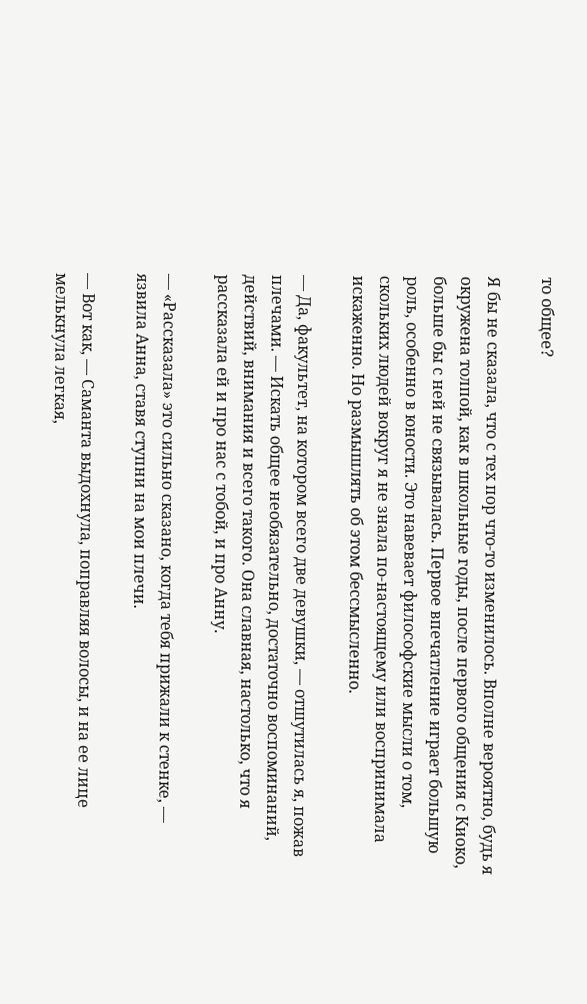то общее?

Я бы не сказала, что с тех пор что-то изменилось. Вполне вероятно, будь я окружена толпой, как в школьные годы, после первого общения с Киоко, больше бы с ней не связывалась. Первое впечатление играет большую роль, особенно в юности. Это навевает философские мысли о том, скольких людей вокруг я не знала по-настоящему или воспринимала искаженно. Но размышлять об этом бессмысленно.

— Да, факультет, на котором всего две девушки, — отшутилась я, пожав плечами. — Искать общее необязательно, достаточно воспоминаний, действий, внимания и всего такого. Она славная, настолько, что я рассказала ей и про нас с тобой, и про Анну.

— «Рассказала» это сильно сказано, когда тебя прижали к стенке, — язвила Анна, ставя ступни на мои плечи.

— Вот как, — Саманта выдохнула, поправляя волосы, и на ее лице мелькнула легкая,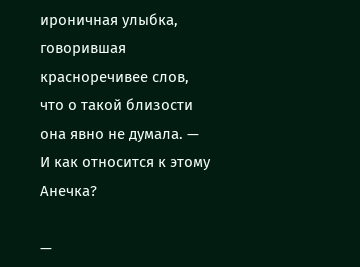ироничная улыбка, говорившая красноречивее слов, что о такой близости она явно не думала. — И как относится к этому Анечка?

—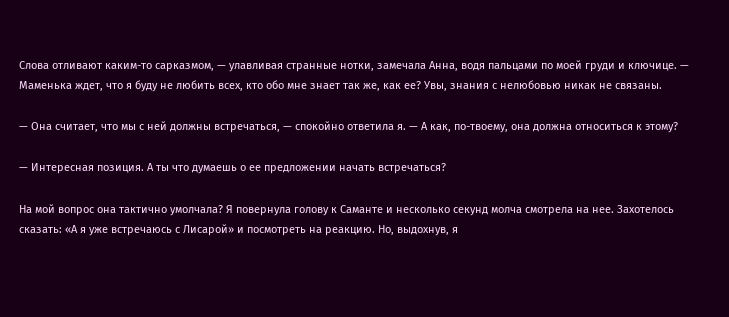Слова отливают каким-то сарказмом, — улавливая странные нотки, замечала Анна, водя пальцами по моей груди и ключице. — Маменька ждет, что я буду не любить всех, кто обо мне знает так же, как ее? Увы, знания с нелюбовью никак не связаны.

— Она считает, что мы с ней должны встречаться, — спокойно ответила я. — А как, по-твоему, она должна относиться к этому?

— Интересная позиция. А ты что думаешь о ее предложении начать встречаться?

На мой вопрос она тактично умолчала? Я повернула голову к Саманте и несколько секунд молча смотрела на нее. Захотелось сказать: «А я уже встречаюсь с Лисарой» и посмотреть на реакцию. Но, выдохнув, я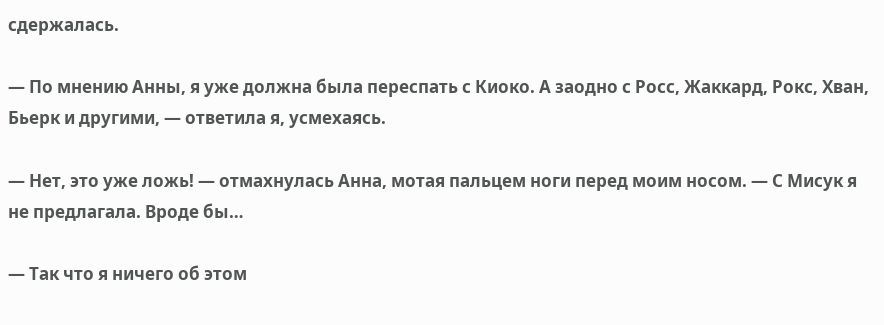сдержалась.

— По мнению Анны, я уже должна была переспать с Киоко. А заодно с Росс, Жаккард, Рокс, Хван, Бьерк и другими, — ответила я, усмехаясь.

— Нет, это уже ложь! — отмахнулась Анна, мотая пальцем ноги перед моим носом. — С Мисук я не предлагала. Вроде бы…

— Так что я ничего об этом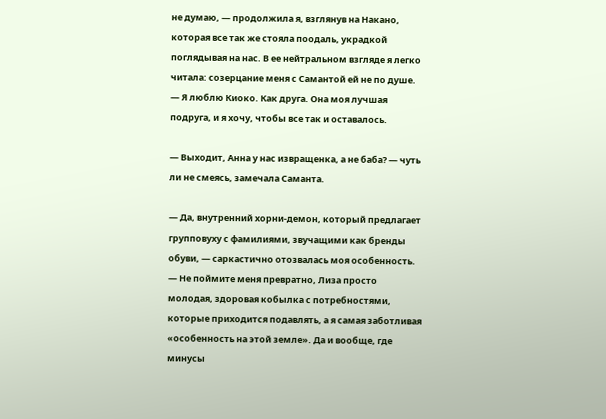не думаю, — продолжила я, взглянув на Накано, которая все так же стояла поодаль, украдкой поглядывая на нас. В ее нейтральном взгляде я легко читала: созерцание меня с Самантой ей не по душе. — Я люблю Киоко. Как друга. Она моя лучшая подруга, и я хочу, чтобы все так и оставалось.

— Выходит, Анна у нас извращенка, а не баба? — чуть ли не смеясь, замечала Саманта.

— Да, внутренний хорни-демон, который предлагает групповуху с фамилиями, звучащими как бренды обуви, — саркастично отозвалась моя особенность. — Не поймите меня превратно, Лиза просто молодая, здоровая кобылка с потребностями, которые приходится подавлять, а я самая заботливая «особенность на этой земле». Да и вообще, где минусы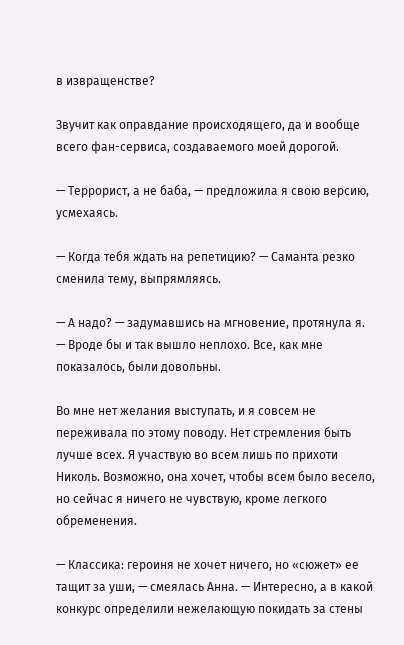в извращенстве?

Звучит как оправдание происходящего, да и вообще всего фан-сервиса, создаваемого моей дорогой.

— Террорист, а не баба, — предложила я свою версию, усмехаясь.

— Когда тебя ждать на репетицию? — Саманта резко сменила тему, выпрямляясь.

— А надо? — задумавшись на мгновение, протянула я. — Вроде бы и так вышло неплохо. Все, как мне показалось, были довольны.

Во мне нет желания выступать, и я совсем не переживала по этому поводу. Нет стремления быть лучше всех. Я участвую во всем лишь по прихоти Николь. Возможно, она хочет, чтобы всем было весело, но сейчас я ничего не чувствую, кроме легкого обременения.

— Классика: героиня не хочет ничего, но «сюжет» ее тащит за уши, — смеялась Анна. — Интересно, а в какой конкурс определили нежелающую покидать за стены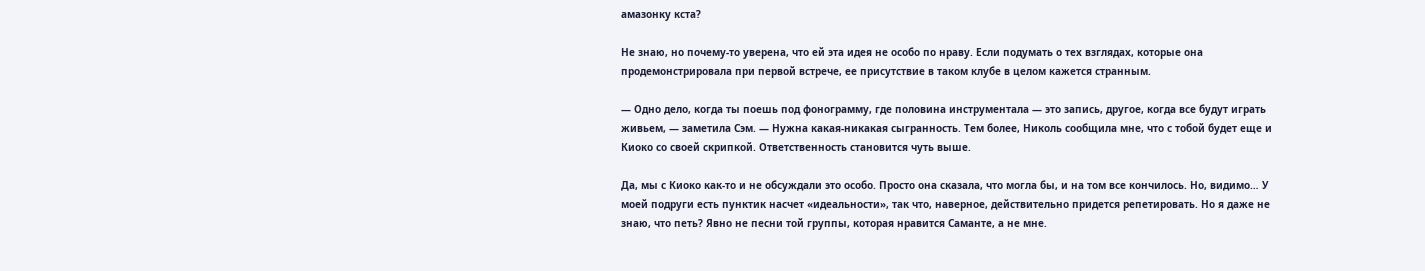амазонку кста?

Не знаю, но почему-то уверена, что ей эта идея не особо по нраву. Если подумать о тех взглядах, которые она продемонстрировала при первой встрече, ее присутствие в таком клубе в целом кажется странным.

— Одно дело, когда ты поешь под фонограмму, где половина инструментала — это запись, другое, когда все будут играть живьем, — заметила Сэм. — Нужна какая-никакая сыгранность. Тем более, Николь сообщила мне, что с тобой будет еще и Киоко со своей скрипкой. Ответственность становится чуть выше.

Да, мы с Киоко как-то и не обсуждали это особо. Просто она сказала, что могла бы, и на том все кончилось. Но, видимо… У моей подруги есть пунктик насчет «идеальности», так что, наверное, действительно придется репетировать. Но я даже не знаю, что петь? Явно не песни той группы, которая нравится Саманте, а не мне.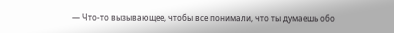— Что-то вызывающее, чтобы все понимали, что ты думаешь обо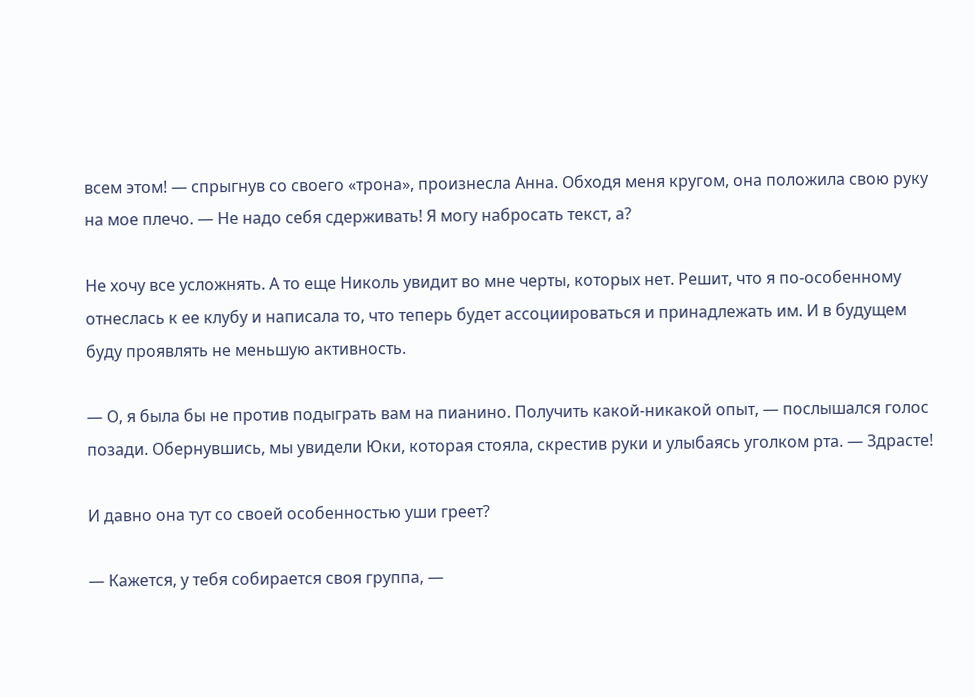всем этом! — спрыгнув со своего «трона», произнесла Анна. Обходя меня кругом, она положила свою руку на мое плечо. — Не надо себя сдерживать! Я могу набросать текст, а?

Не хочу все усложнять. А то еще Николь увидит во мне черты, которых нет. Решит, что я по-особенному отнеслась к ее клубу и написала то, что теперь будет ассоциироваться и принадлежать им. И в будущем буду проявлять не меньшую активность.

— О, я была бы не против подыграть вам на пианино. Получить какой-никакой опыт, — послышался голос позади. Обернувшись, мы увидели Юки, которая стояла, скрестив руки и улыбаясь уголком рта. — Здрасте!

И давно она тут со своей особенностью уши греет?

— Кажется, у тебя собирается своя группа, —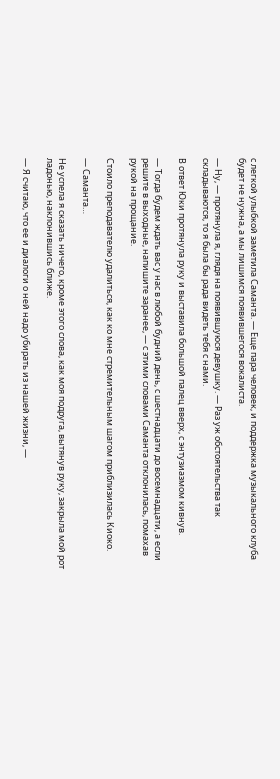с легкой улыбкой заметила Саманта. — Еще пара человек, и поддержка музыкального клуба будет не нужна, а мы лишимся появившегося вокалиста.

— Ну, — протянула я, глядя на появившуюся девушку. — Раз уж обстоятельства так складываются, то я была бы рада видеть тебя с нами.

В ответ Юки протянула руку и выставила большой палец вверх, с энтузиазмом кивнув.

— Тогда будем ждать вас у нас в любой будний день, с шестнадцати до восемнадцати, а если решите в выходные, напишите заранее, — с этими словами Саманта отклонилась, помахав рукой на прощание.

Стоило преподавателю удалиться, как ко мне стремительным шагом приблизилась Киоко.

— Саманта…

Не успела я сказать ничего, кроме этого слова, как моя подруга, вытянув руку, закрыла мой рот ладонью, наклонившись ближе.

— Я считаю, что ее и диалоги о ней надо убирать из нашей жизни, —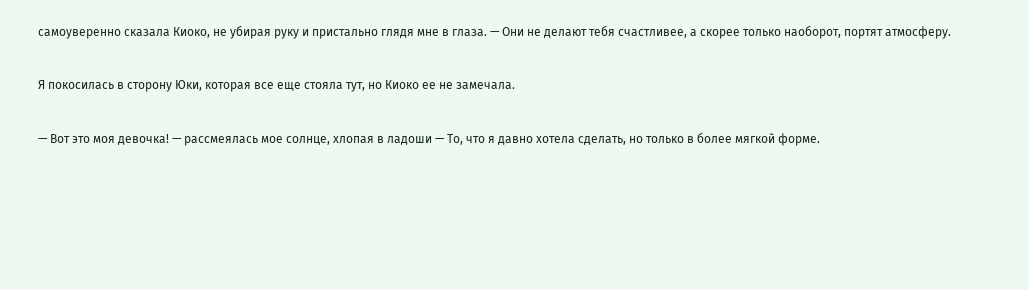самоуверенно сказала Киоко, не убирая руку и пристально глядя мне в глаза. — Они не делают тебя счастливее, а скорее только наоборот, портят атмосферу.

Я покосилась в сторону Юки, которая все еще стояла тут, но Киоко ее не замечала.

— Вот это моя девочка! — рассмеялась мое солнце, хлопая в ладоши — То, что я давно хотела сделать, но только в более мягкой форме.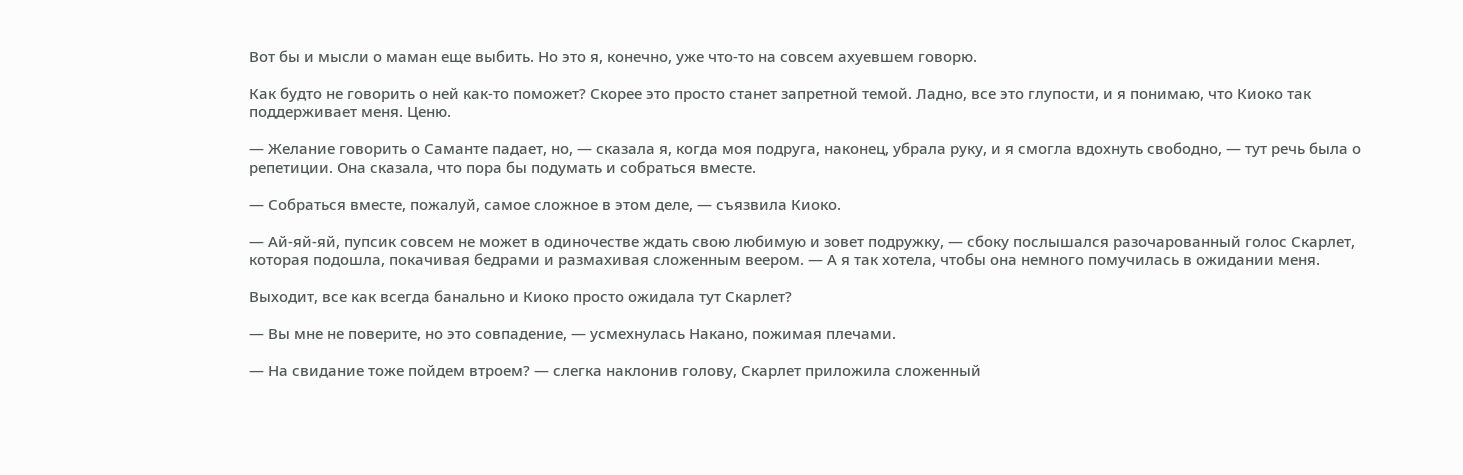Вот бы и мысли о маман еще выбить. Но это я, конечно, уже что-то на совсем ахуевшем говорю.

Как будто не говорить о ней как-то поможет? Скорее это просто станет запретной темой. Ладно, все это глупости, и я понимаю, что Киоко так поддерживает меня. Ценю.

— Желание говорить о Саманте падает, но, — сказала я, когда моя подруга, наконец, убрала руку, и я смогла вдохнуть свободно, — тут речь была о репетиции. Она сказала, что пора бы подумать и собраться вместе.

— Собраться вместе, пожалуй, самое сложное в этом деле, — съязвила Киоко.

— Ай-яй-яй, пупсик совсем не может в одиночестве ждать свою любимую и зовет подружку, — сбоку послышался разочарованный голос Скарлет, которая подошла, покачивая бедрами и размахивая сложенным веером. — А я так хотела, чтобы она немного помучилась в ожидании меня.

Выходит, все как всегда банально и Киоко просто ожидала тут Скарлет?

— Вы мне не поверите, но это совпадение, — усмехнулась Накано, пожимая плечами.

— На свидание тоже пойдем втроем? — слегка наклонив голову, Скарлет приложила сложенный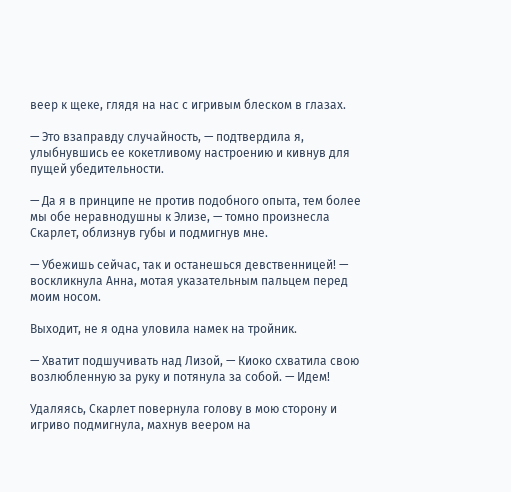веер к щеке, глядя на нас с игривым блеском в глазах.

— Это взаправду случайность, — подтвердила я, улыбнувшись ее кокетливому настроению и кивнув для пущей убедительности.

— Да я в принципе не против подобного опыта, тем более мы обе неравнодушны к Элизе, — томно произнесла Скарлет, облизнув губы и подмигнув мне.

— Убежишь сейчас, так и останешься девственницей! — воскликнула Анна, мотая указательным пальцем перед моим носом.

Выходит, не я одна уловила намек на тройник.

— Хватит подшучивать над Лизой, — Киоко схватила свою возлюбленную за руку и потянула за собой. — Идем!

Удаляясь, Скарлет повернула голову в мою сторону и игриво подмигнула, махнув веером на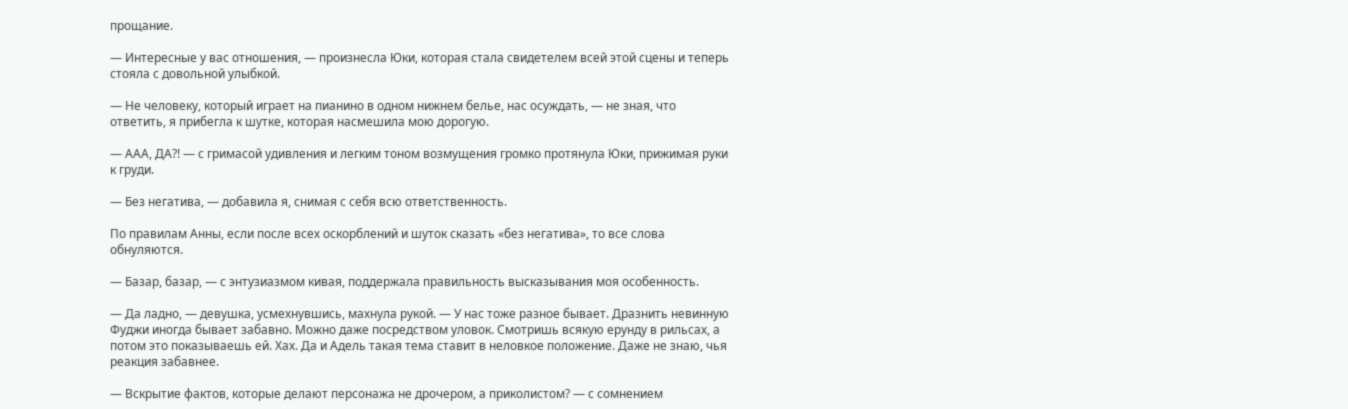прощание.

— Интересные у вас отношения, — произнесла Юки, которая стала свидетелем всей этой сцены и теперь стояла с довольной улыбкой.

— Не человеку, который играет на пианино в одном нижнем белье, нас осуждать, — не зная, что ответить, я прибегла к шутке, которая насмешила мою дорогую.

— ААА, ДА?! — с гримасой удивления и легким тоном возмущения громко протянула Юки, прижимая руки к груди.

— Без негатива, — добавила я, снимая с себя всю ответственность.

По правилам Анны, если после всех оскорблений и шуток сказать «без негатива», то все слова обнуляются.

— Базар, базар, — с энтузиазмом кивая, поддержала правильность высказывания моя особенность.

— Да ладно, — девушка, усмехнувшись, махнула рукой. — У нас тоже разное бывает. Дразнить невинную Фуджи иногда бывает забавно. Можно даже посредством уловок. Смотришь всякую ерунду в рильсах, а потом это показываешь ей. Хах. Да и Адель такая тема ставит в неловкое положение. Даже не знаю, чья реакция забавнее.

— Вскрытие фактов, которые делают персонажа не дрочером, а приколистом? — с сомнением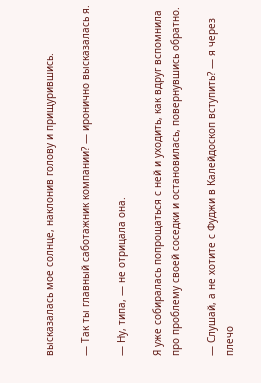высказалась мое солнце, наклонив голову и прищурившись.

— Так ты главный саботажник компании? — иронично высказалась я.

— Ну, типа, — не отрицала она.

Я уже собиралась попрощаться с ней и уходить, как вдруг вспомнила про проблему своей соседки и остановилась, повернувшись обратно.

— Слушай, а не хотите с Фуджи в Калейдоскоп вступить? — я через плечо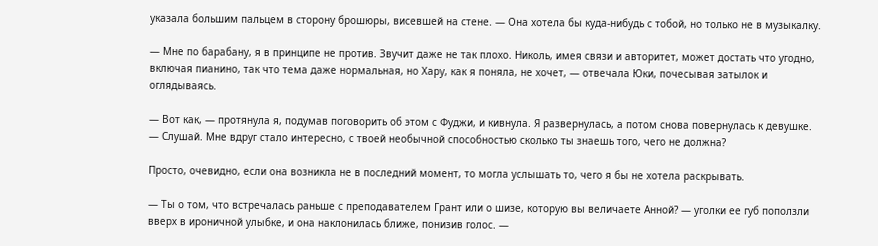указала большим пальцем в сторону брошюры, висевшей на стене. — Она хотела бы куда-нибудь с тобой, но только не в музыкалку.

— Мне по барабану, я в принципе не против. Звучит даже не так плохо. Николь, имея связи и авторитет, может достать что угодно, включая пианино, так что тема даже нормальная, но Хару, как я поняла, не хочет, — отвечала Юки, почесывая затылок и оглядываясь.

— Вот как, — протянула я, подумав поговорить об этом с Фуджи, и кивнула. Я развернулась, а потом снова повернулась к девушке. — Слушай. Мне вдруг стало интересно, с твоей необычной способностью сколько ты знаешь того, чего не должна?

Просто, очевидно, если она возникла не в последний момент, то могла услышать то, чего я бы не хотела раскрывать.

— Ты о том, что встречалась раньше с преподавателем Грант или о шизе, которую вы величаете Анной? — уголки ее губ поползли вверх в ироничной улыбке, и она наклонилась ближе, понизив голос. —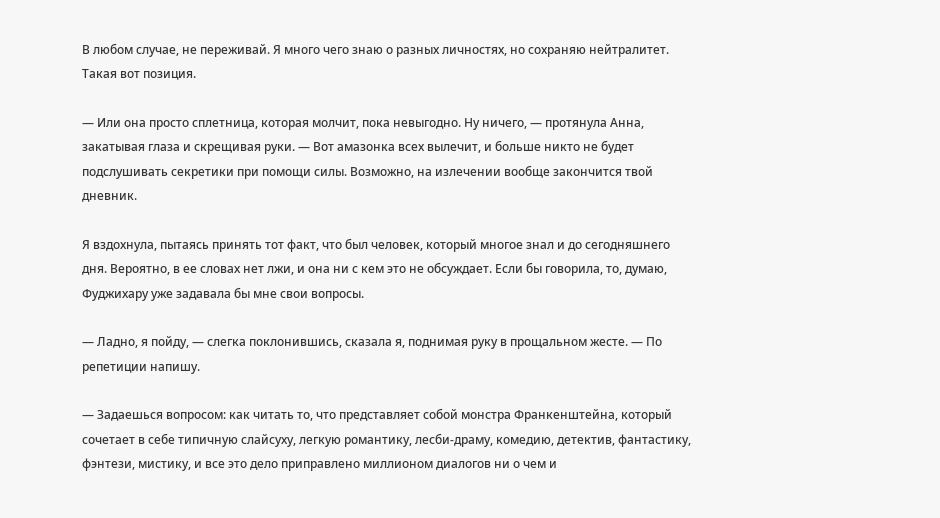В любом случае, не переживай. Я много чего знаю о разных личностях, но сохраняю нейтралитет. Такая вот позиция.

— Или она просто сплетница, которая молчит, пока невыгодно. Ну ничего, — протянула Анна, закатывая глаза и скрещивая руки. — Вот амазонка всех вылечит, и больше никто не будет подслушивать секретики при помощи силы. Возможно, на излечении вообще закончится твой дневник.

Я вздохнула, пытаясь принять тот факт, что был человек, который многое знал и до сегодняшнего дня. Вероятно, в ее словах нет лжи, и она ни с кем это не обсуждает. Если бы говорила, то, думаю, Фуджихару уже задавала бы мне свои вопросы.

— Ладно, я пойду, — слегка поклонившись, сказала я, поднимая руку в прощальном жесте. — По репетиции напишу.

— Задаешься вопросом: как читать то, что представляет собой монстра Франкенштейна, который сочетает в себе типичную слайсуху, легкую романтику, лесби-драму, комедию, детектив, фантастику, фэнтези, мистику, и все это дело приправлено миллионом диалогов ни о чем и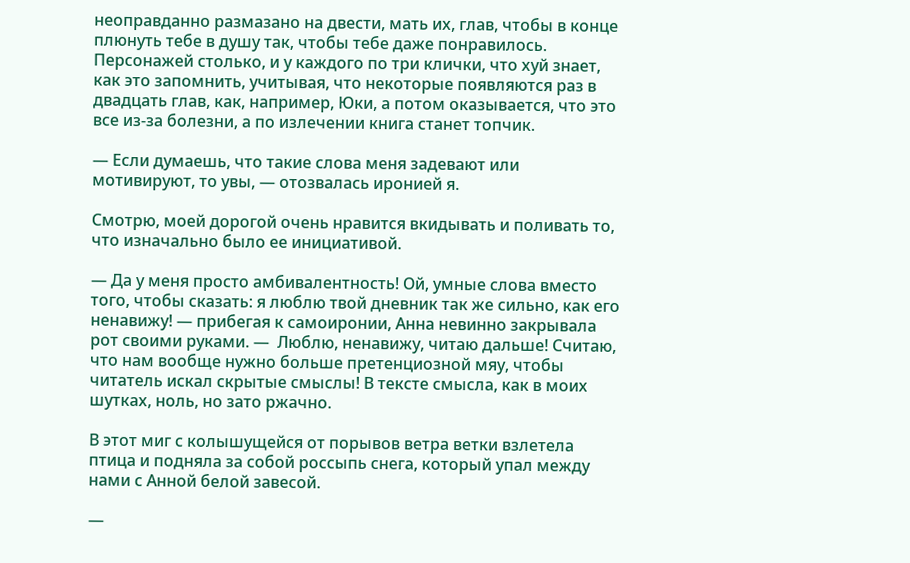неоправданно размазано на двести, мать их, глав, чтобы в конце плюнуть тебе в душу так, чтобы тебе даже понравилось. Персонажей столько, и у каждого по три клички, что хуй знает, как это запомнить, учитывая, что некоторые появляются раз в двадцать глав, как, например, Юки, а потом оказывается, что это все из-за болезни, а по излечении книга станет топчик.

— Если думаешь, что такие слова меня задевают или мотивируют, то увы, — отозвалась иронией я.

Смотрю, моей дорогой очень нравится вкидывать и поливать то, что изначально было ее инициативой.

— Да у меня просто амбивалентность! Ой, умные слова вместо того, чтобы сказать: я люблю твой дневник так же сильно, как его ненавижу! — прибегая к самоиронии, Анна невинно закрывала рот своими руками. —  Люблю, ненавижу, читаю дальше! Считаю, что нам вообще нужно больше претенциозной мяу, чтобы читатель искал скрытые смыслы! В тексте смысла, как в моих шутках, ноль, но зато ржачно.

В этот миг с колышущейся от порывов ветра ветки взлетела птица и подняла за собой россыпь снега, который упал между нами с Анной белой завесой.

—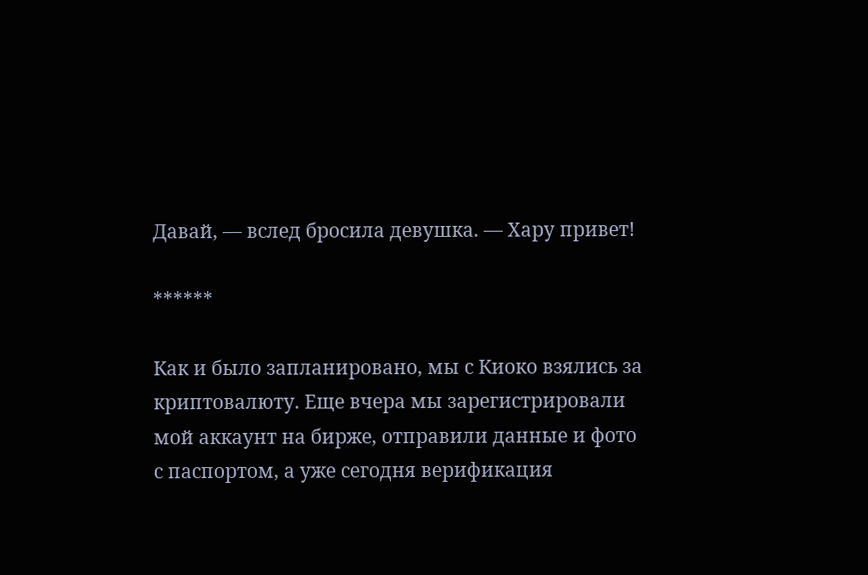Давай, — вслед бросила девушка. — Хару привет!

******

Как и было запланировано, мы с Киоко взялись за криптовалюту. Еще вчера мы зарегистрировали мой аккаунт на бирже, отправили данные и фото с паспортом, а уже сегодня верификация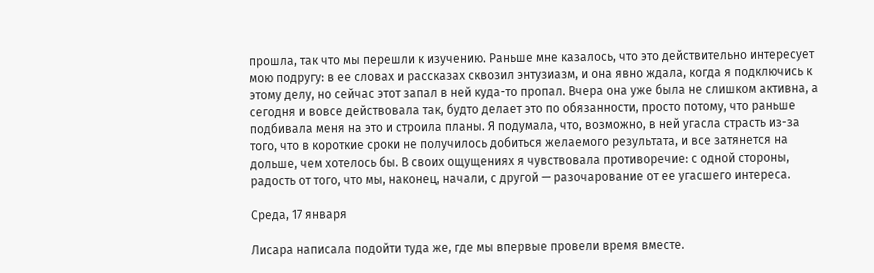прошла, так что мы перешли к изучению. Раньше мне казалось, что это действительно интересует мою подругу: в ее словах и рассказах сквозил энтузиазм, и она явно ждала, когда я подключись к этому делу, но сейчас этот запал в ней куда-то пропал. Вчера она уже была не слишком активна, а сегодня и вовсе действовала так, будто делает это по обязанности, просто потому, что раньше подбивала меня на это и строила планы. Я подумала, что, возможно, в ней угасла страсть из-за того, что в короткие сроки не получилось добиться желаемого результата, и все затянется на дольше, чем хотелось бы. В своих ощущениях я чувствовала противоречие: с одной стороны, радость от того, что мы, наконец, начали, с другой — разочарование от ее угасшего интереса.

Среда, 17 января

Лисара написала подойти туда же, где мы впервые провели время вместе.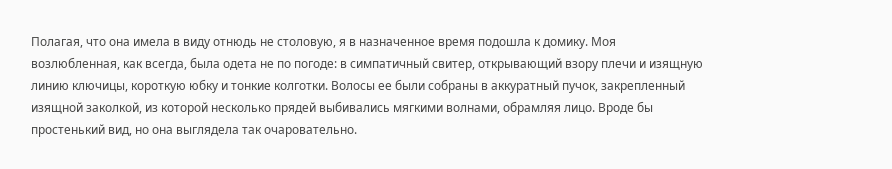Полагая, что она имела в виду отнюдь не столовую, я в назначенное время подошла к домику. Моя возлюбленная, как всегда, была одета не по погоде: в симпатичный свитер, открывающий взору плечи и изящную линию ключицы, короткую юбку и тонкие колготки. Волосы ее были собраны в аккуратный пучок, закрепленный изящной заколкой, из которой несколько прядей выбивались мягкими волнами, обрамляя лицо. Вроде бы простенький вид, но она выглядела так очаровательно.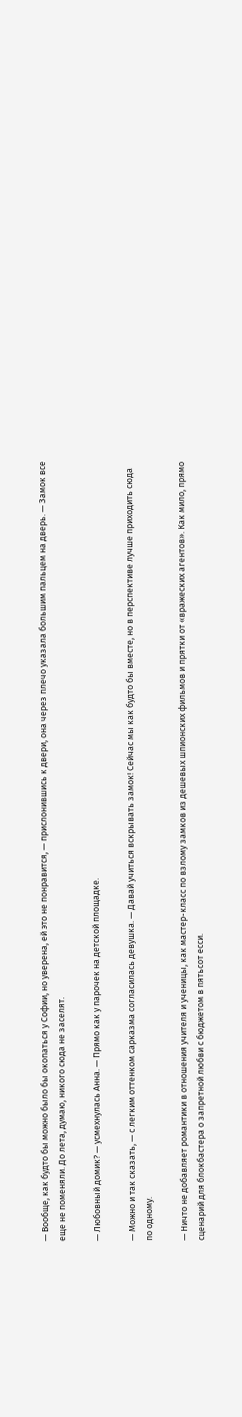— Вообще, как будто бы можно было бы окопаться у Софии, но уверена, ей это не понравится, — прислонившись к двери, она через плечо указала большим пальцем на дверь. — Замок все еще не поменяли. До лета, думаю, никого сюда не заселят.

— Любовный домик? — усмехнулась Анна. — Прямо как у парочек на детской площадке.

— Можно и так сказать, — с легким оттенком сарказма согласилась девушка. — Давай учиться вскрывать замок! Сейчас мы как будто бы вместе, но в перспективе лучше приходить сюда по одному.

— Ничто не добавляет романтики в отношения учителя и ученицы, как мастер-класс по взлому замков из дешевых шпионских фильмов и прятки от «вражеских агентов». Как мило, прямо сценарий для блокбастера о запретной любви с бюджетом в пятьсот есси.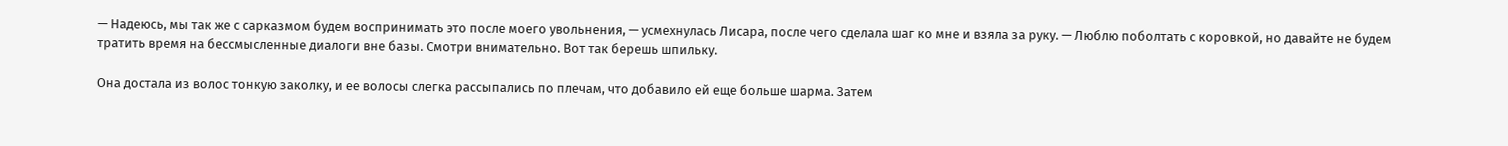— Надеюсь, мы так же с сарказмом будем воспринимать это после моего увольнения, — усмехнулась Лисара, после чего сделала шаг ко мне и взяла за руку. — Люблю поболтать с коровкой, но давайте не будем тратить время на бессмысленные диалоги вне базы. Смотри внимательно. Вот так берешь шпильку.

Она достала из волос тонкую заколку, и ее волосы слегка рассыпались по плечам, что добавило ей еще больше шарма. Затем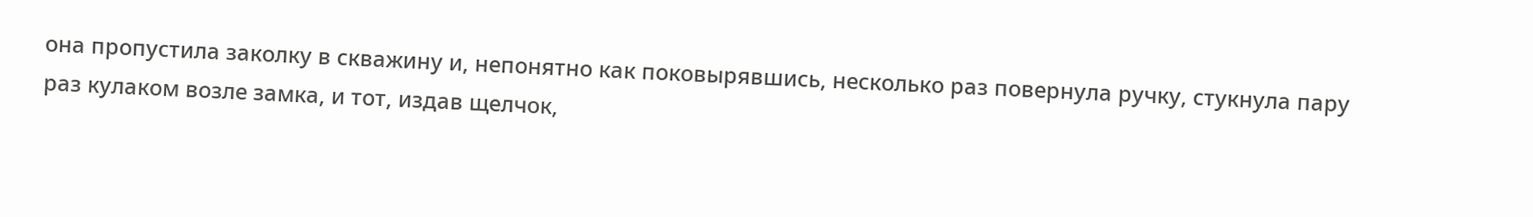она пропустила заколку в скважину и, непонятно как поковырявшись, несколько раз повернула ручку, стукнула пару раз кулаком возле замка, и тот, издав щелчок,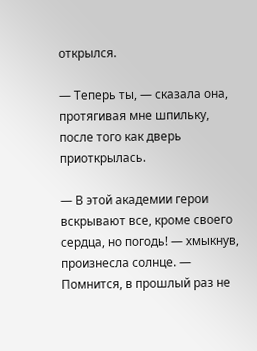открылся.

— Теперь ты, — сказала она, протягивая мне шпильку, после того как дверь приоткрылась.

— В этой академии герои вскрывают все, кроме своего сердца, но погодь! — хмыкнув, произнесла солнце. — Помнится, в прошлый раз не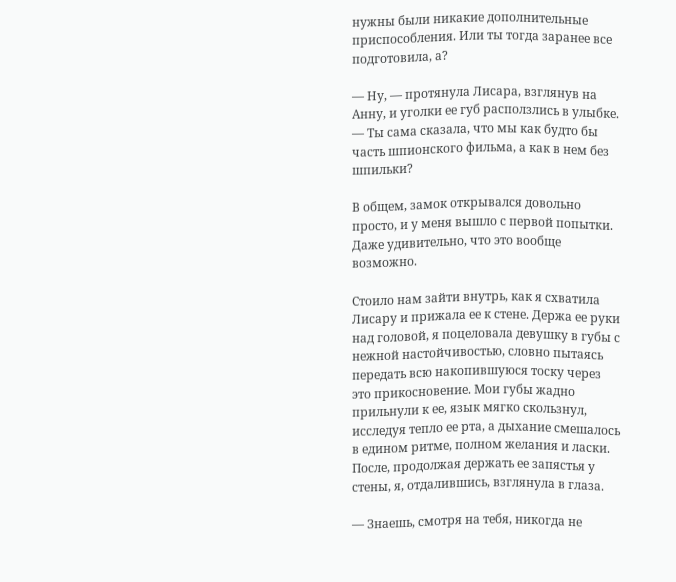нужны были никакие дополнительные приспособления. Или ты тогда заранее все подготовила, а?

— Ну, — протянула Лисара, взглянув на Анну, и уголки ее губ расползлись в улыбке. — Ты сама сказала, что мы как будто бы часть шпионского фильма, а как в нем без шпильки?

В общем, замок открывался довольно просто, и у меня вышло с первой попытки. Даже удивительно, что это вообще возможно.

Стоило нам зайти внутрь, как я схватила Лисару и прижала ее к стене. Держа ее руки над головой, я поцеловала девушку в губы с нежной настойчивостью, словно пытаясь передать всю накопившуюся тоску через это прикосновение. Мои губы жадно прильнули к ее, язык мягко скользнул, исследуя тепло ее рта, а дыхание смешалось в едином ритме, полном желания и ласки. После, продолжая держать ее запястья у стены, я, отдалившись, взглянула в глаза.

— Знаешь, смотря на тебя, никогда не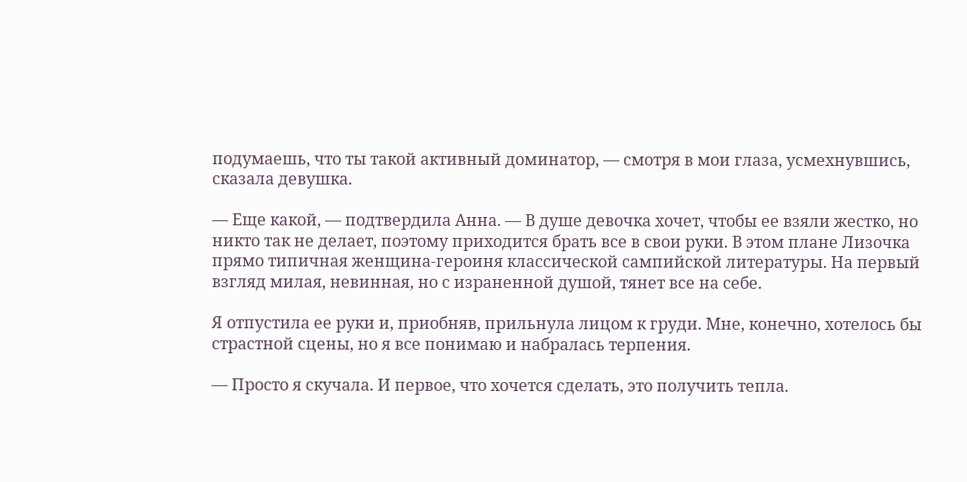подумаешь, что ты такой активный доминатор, — смотря в мои глаза, усмехнувшись, сказала девушка.

— Еще какой, — подтвердила Анна. — В душе девочка хочет, чтобы ее взяли жестко, но никто так не делает, поэтому приходится брать все в свои руки. В этом плане Лизочка прямо типичная женщина-героиня классической сампийской литературы. На первый взгляд милая, невинная, но с израненной душой, тянет все на себе.

Я отпустила ее руки и, приобняв, прильнула лицом к груди. Мне, конечно, хотелось бы страстной сцены, но я все понимаю и набралась терпения.

— Просто я скучала. И первое, что хочется сделать, это получить тепла.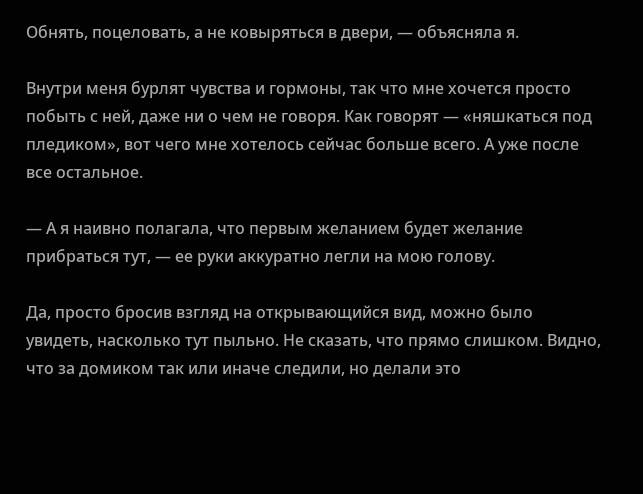Обнять, поцеловать, а не ковыряться в двери, — объясняла я.

Внутри меня бурлят чувства и гормоны, так что мне хочется просто побыть с ней, даже ни о чем не говоря. Как говорят — «няшкаться под пледиком», вот чего мне хотелось сейчас больше всего. А уже после все остальное.

— А я наивно полагала, что первым желанием будет желание прибраться тут, — ее руки аккуратно легли на мою голову.

Да, просто бросив взгляд на открывающийся вид, можно было увидеть, насколько тут пыльно. Не сказать, что прямо слишком. Видно, что за домиком так или иначе следили, но делали это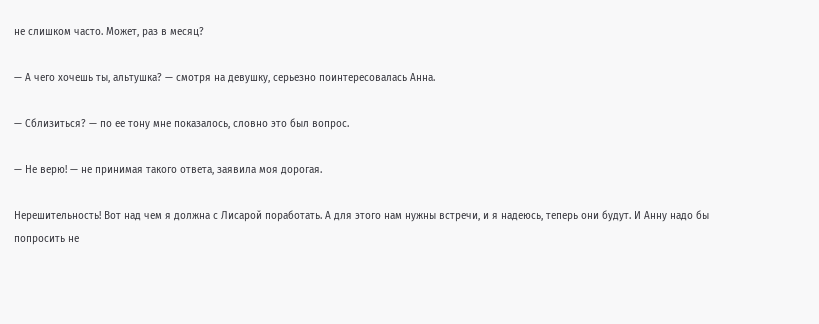не слишком часто. Может, раз в месяц?

— А чего хочешь ты, альтушка? — смотря на девушку, серьезно поинтересовалась Анна.

— Сблизиться? — по ее тону мне показалось, словно это был вопрос.

— Не верю! — не принимая такого ответа, заявила моя дорогая.

Нерешительность! Вот над чем я должна с Лисарой поработать. А для этого нам нужны встречи, и я надеюсь, теперь они будут. И Анну надо бы попросить не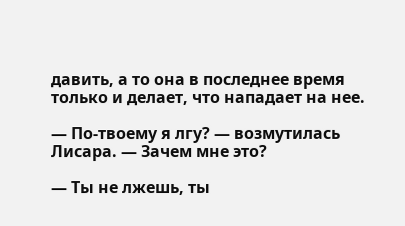давить, а то она в последнее время только и делает, что нападает на нее.

— По-твоему я лгу? — возмутилась Лисара. — Зачем мне это?

— Ты не лжешь, ты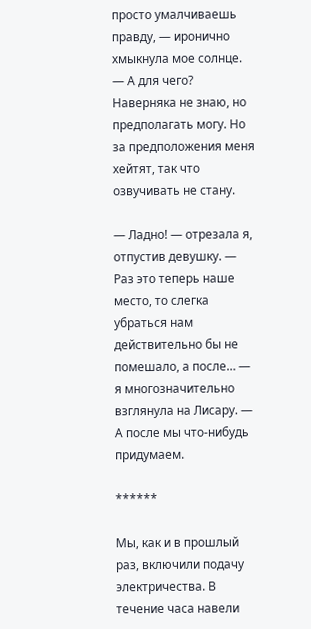просто умалчиваешь правду, — иронично хмыкнула мое солнце. — А для чего? Наверняка не знаю, но предполагать могу. Но за предположения меня хейтят, так что озвучивать не стану.

— Ладно! — отрезала я, отпустив девушку. — Раз это теперь наше место, то слегка убраться нам действительно бы не помешало, а после… — я многозначительно взглянула на Лисару. — А после мы что-нибудь придумаем.

******

Мы, как и в прошлый раз, включили подачу электричества. В течение часа навели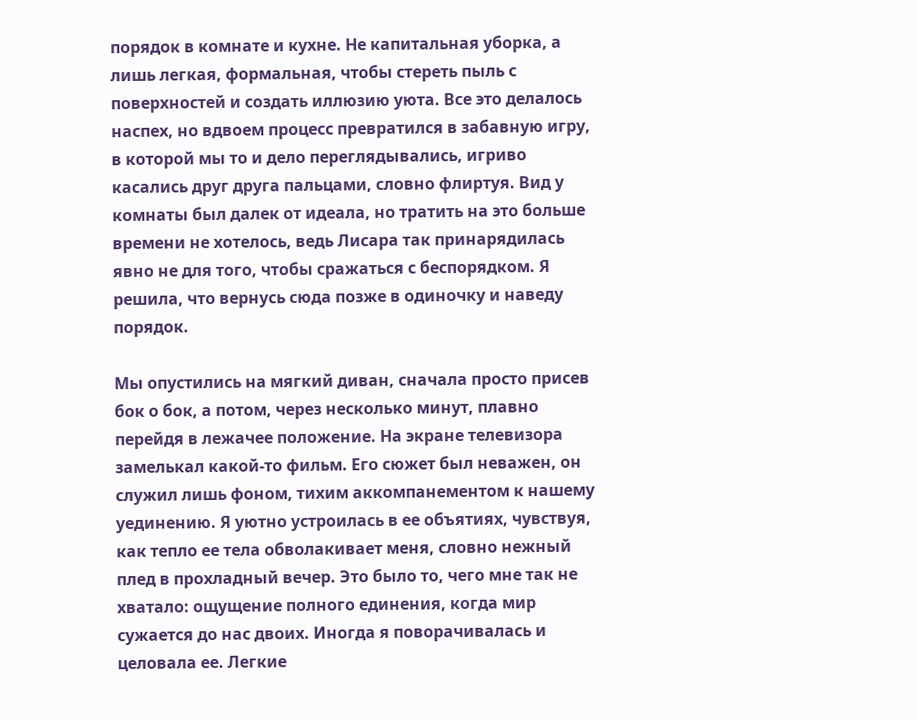порядок в комнате и кухне. Не капитальная уборка, а лишь легкая, формальная, чтобы стереть пыль с поверхностей и создать иллюзию уюта. Все это делалось наспех, но вдвоем процесс превратился в забавную игру, в которой мы то и дело переглядывались, игриво касались друг друга пальцами, словно флиртуя. Вид у комнаты был далек от идеала, но тратить на это больше времени не хотелось, ведь Лисара так принарядилась явно не для того, чтобы сражаться с беспорядком. Я решила, что вернусь сюда позже в одиночку и наведу порядок.

Мы опустились на мягкий диван, сначала просто присев бок о бок, а потом, через несколько минут, плавно перейдя в лежачее положение. На экране телевизора замелькал какой-то фильм. Его сюжет был неважен, он служил лишь фоном, тихим аккомпанементом к нашему уединению. Я уютно устроилась в ее объятиях, чувствуя, как тепло ее тела обволакивает меня, словно нежный плед в прохладный вечер. Это было то, чего мне так не хватало: ощущение полного единения, когда мир сужается до нас двоих. Иногда я поворачивалась и целовала ее. Легкие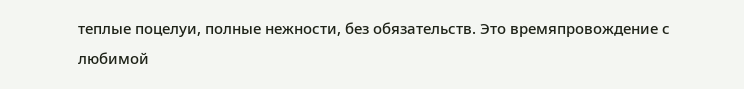теплые поцелуи, полные нежности, без обязательств. Это времяпровождение с любимой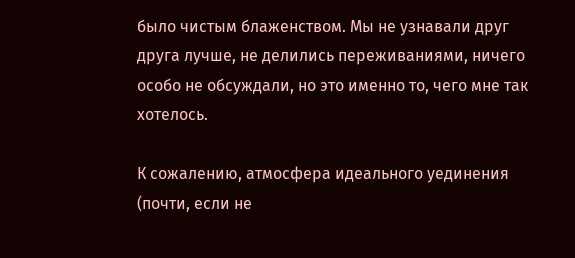было чистым блаженством. Мы не узнавали друг друга лучше, не делились переживаниями, ничего особо не обсуждали, но это именно то, чего мне так хотелось.

К сожалению, атмосфера идеального уединения (почти, если не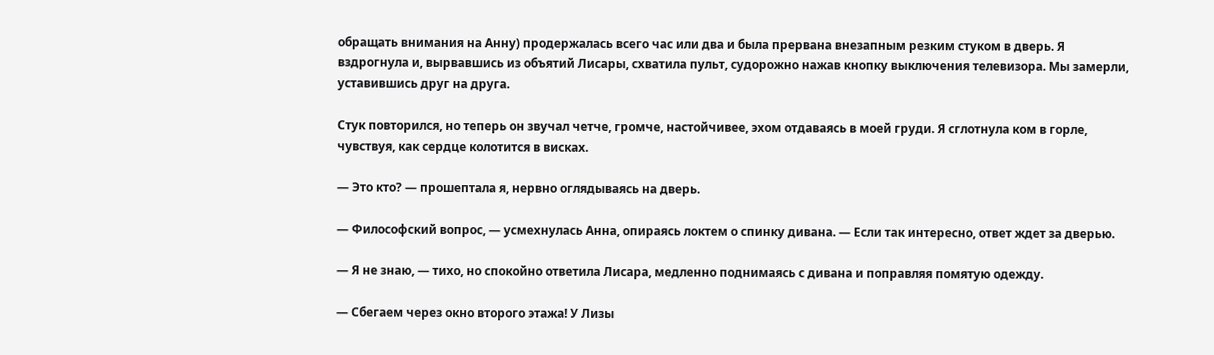обращать внимания на Анну) продержалась всего час или два и была прервана внезапным резким стуком в дверь. Я вздрогнула и, вырвавшись из объятий Лисары, схватила пульт, судорожно нажав кнопку выключения телевизора. Мы замерли, уставившись друг на друга.

Стук повторился, но теперь он звучал четче, громче, настойчивее, эхом отдаваясь в моей груди. Я сглотнула ком в горле, чувствуя, как сердце колотится в висках.

— Это кто? — прошептала я, нервно оглядываясь на дверь.

— Философский вопрос, — усмехнулась Анна, опираясь локтем о спинку дивана. — Если так интересно, ответ ждет за дверью.

— Я не знаю, — тихо, но спокойно ответила Лисара, медленно поднимаясь с дивана и поправляя помятую одежду.

— Сбегаем через окно второго этажа! У Лизы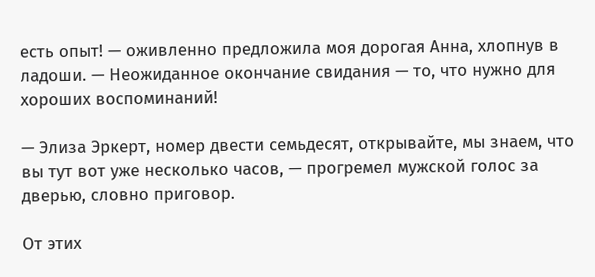есть опыт! — оживленно предложила моя дорогая Анна, хлопнув в ладоши. — Неожиданное окончание свидания — то, что нужно для хороших воспоминаний!

— Элиза Эркерт, номер двести семьдесят, открывайте, мы знаем, что вы тут вот уже несколько часов, — прогремел мужской голос за дверью, словно приговор.

От этих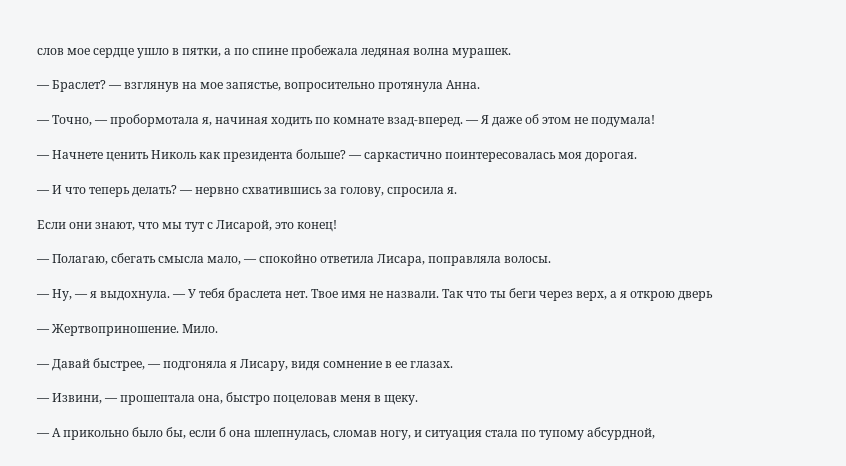слов мое сердце ушло в пятки, а по спине пробежала ледяная волна мурашек.

— Браслет? — взглянув на мое запястье, вопросительно протянула Анна.

— Точно, — пробормотала я, начиная ходить по комнате взад-вперед. — Я даже об этом не подумала!

— Начнете ценить Николь как президента больше? — саркастично поинтересовалась моя дорогая.

— И что теперь делать? — нервно схватившись за голову, спросила я.

Если они знают, что мы тут с Лисарой, это конец!

— Полагаю, сбегать смысла мало, — спокойно ответила Лисара, поправляла волосы.

— Ну, — я выдохнула. — У тебя браслета нет. Твое имя не назвали. Так что ты беги через верх, а я открою дверь

— Жертвоприношение. Мило.

— Давай быстрее, — подгоняла я Лисару, видя сомнение в ее глазах.

— Извини, — прошептала она, быстро поцеловав меня в щеку.

— А прикольно было бы, если б она шлепнулась, сломав ногу, и ситуация стала по тупому абсурдной,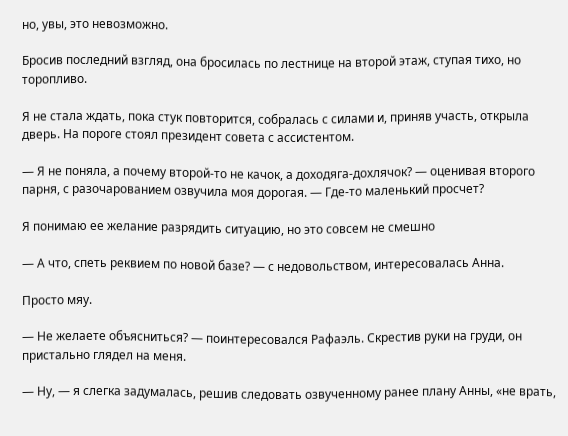но, увы, это невозможно.

Бросив последний взгляд, она бросилась по лестнице на второй этаж, ступая тихо, но торопливо.

Я не стала ждать, пока стук повторится, собралась с силами и, приняв участь, открыла дверь. На пороге стоял президент совета с ассистентом.

— Я не поняла, а почему второй-то не качок, а доходяга-дохлячок? — оценивая второго парня, с разочарованием озвучила моя дорогая. — Где-то маленький просчет?

Я понимаю ее желание разрядить ситуацию, но это совсем не смешно

— А что, спеть реквием по новой базе? — с недовольством, интересовалась Анна.

Просто мяу.

— Не желаете объясниться? — поинтересовался Рафаэль. Скрестив руки на груди, он пристально глядел на меня.

— Ну, — я слегка задумалась, решив следовать озвученному ранее плану Анны, «не врать,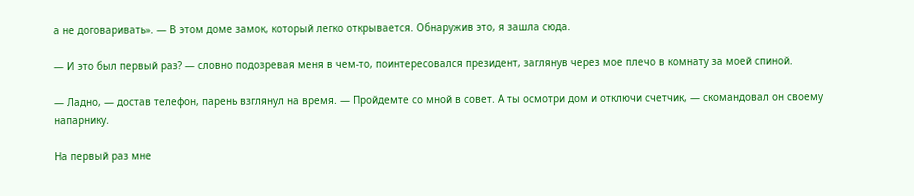а не договаривать». — В этом доме замок, который легко открывается. Обнаружив это, я зашла сюда.

— И это был первый раз? — словно подозревая меня в чем-то, поинтересовался президент, заглянув через мое плечо в комнату за моей спиной.

— Ладно, — достав телефон, парень взглянул на время. — Пройдемте со мной в совет. А ты осмотри дом и отключи счетчик, — скомандовал он своему напарнику.

На первый раз мне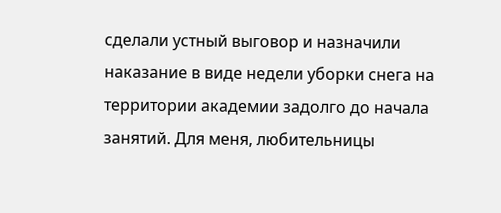сделали устный выговор и назначили наказание в виде недели уборки снега на территории академии задолго до начала занятий. Для меня, любительницы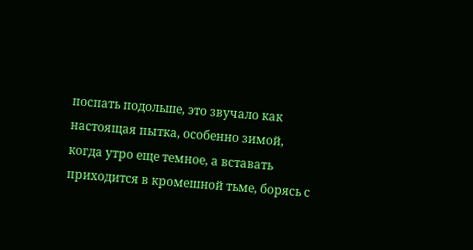поспать подольше, это звучало как настоящая пытка, особенно зимой, когда утро еще темное, а вставать приходится в кромешной тьме, борясь с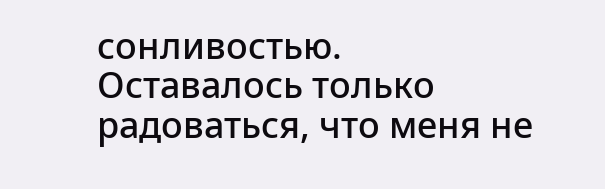сонливостью. Оставалось только радоваться, что меня не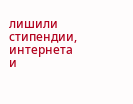лишили стипендии, интернета и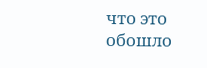что это обошло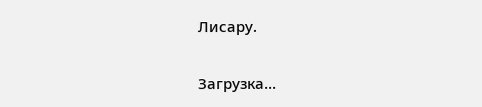Лисару.

Загрузка...